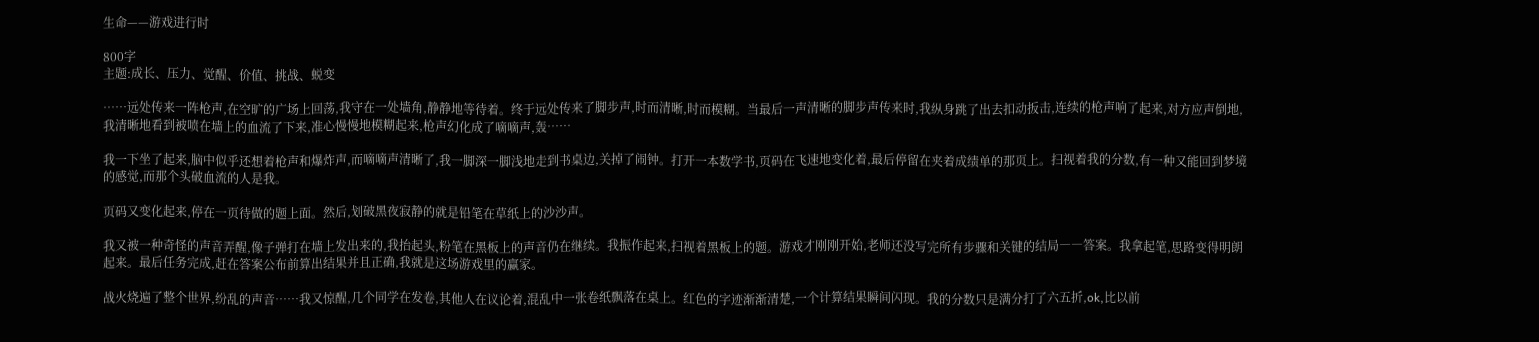生命——游戏进行时

800字
主题:成长、压力、觉醒、价值、挑战、蜕变

……远处传来一阵枪声,在空旷的广场上回荡,我守在一处墙角,静静地等待着。终于远处传来了脚步声,时而清晰,时而模糊。当最后一声清晰的脚步声传来时,我纵身跳了出去扣动扳击,连续的枪声响了起来,对方应声倒地,我清晰地看到被喷在墙上的血流了下来,准心慢慢地模糊起来,枪声幻化成了嘀嘀声,轰……

我一下坐了起来,脑中似乎还想着枪声和爆炸声,而嘀嘀声清晰了,我一脚深一脚浅地走到书桌边,关掉了闹钟。打开一本数学书,页码在飞速地变化着,最后停留在夹着成绩单的那页上。扫视着我的分数,有一种又能回到梦境的感觉,而那个头破血流的人是我。

页码又变化起来,停在一页待做的题上面。然后,划破黑夜寂静的就是铅笔在草纸上的沙沙声。

我又被一种奇怪的声音弄醒,像子弹打在墙上发出来的,我抬起头,粉笔在黑板上的声音仍在继续。我振作起来,扫视着黑板上的题。游戏才刚刚开始,老师还没写完所有步骤和关键的结局――答案。我拿起笔,思路变得明朗起来。最后任务完成,赶在答案公布前算出结果并且正确,我就是这场游戏里的赢家。

战火烧遍了整个世界,纷乱的声音……我又惊醒,几个同学在发卷,其他人在议论着,混乱中一张卷纸飘落在桌上。红色的字迹渐渐清楚,一个计算结果瞬间闪现。我的分数只是满分打了六五折,ok,比以前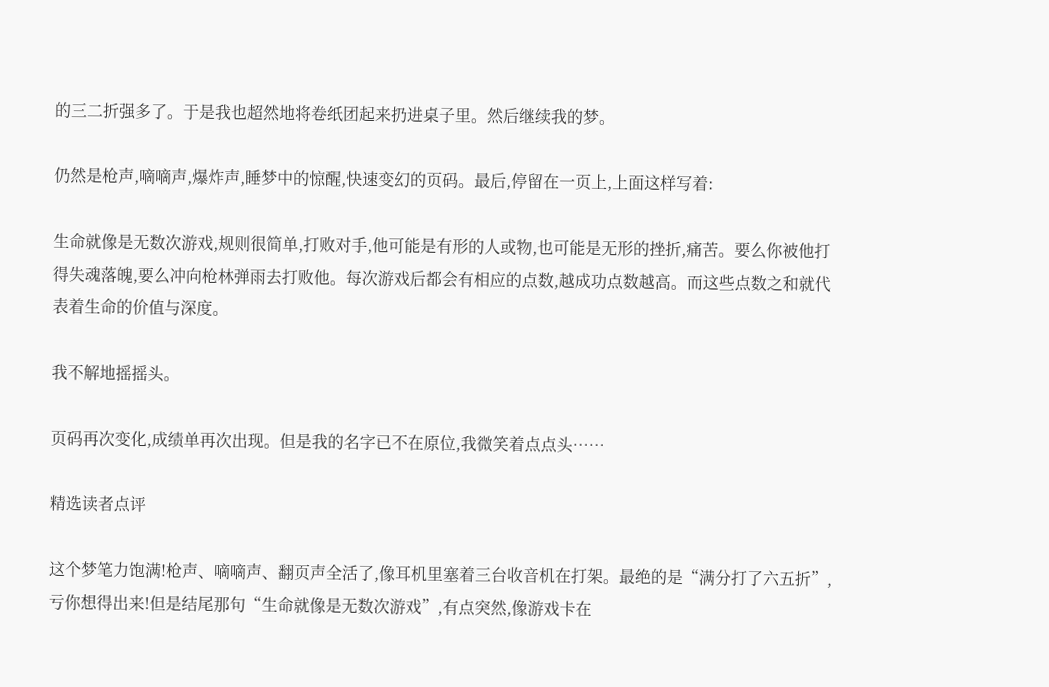的三二折强多了。于是我也超然地将卷纸团起来扔进桌子里。然后继续我的梦。

仍然是枪声,嘀嘀声,爆炸声,睡梦中的惊醒,快速变幻的页码。最后,停留在一页上,上面这样写着:

生命就像是无数次游戏,规则很简单,打败对手,他可能是有形的人或物,也可能是无形的挫折,痛苦。要么你被他打得失魂落魄,要么冲向枪林弹雨去打败他。每次游戏后都会有相应的点数,越成功点数越高。而这些点数之和就代表着生命的价值与深度。

我不解地摇摇头。

页码再次变化,成绩单再次出现。但是我的名字已不在原位,我微笑着点点头……

精选读者点评

这个梦笔力饱满!枪声、嘀嘀声、翻页声全活了,像耳机里塞着三台收音机在打架。最绝的是“满分打了六五折”,亏你想得出来!但是结尾那句“生命就像是无数次游戏”,有点突然,像游戏卡在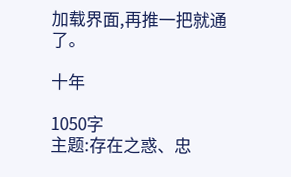加载界面,再推一把就通了。

十年

1050字
主题:存在之惑、忠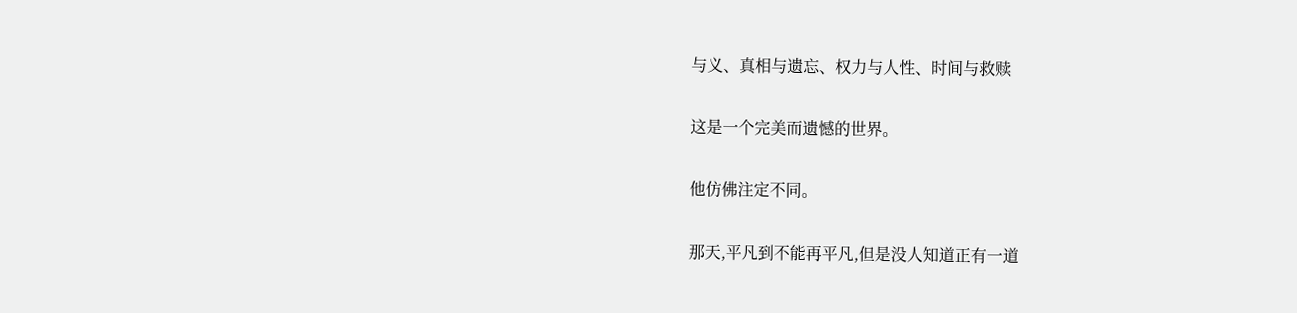与义、真相与遗忘、权力与人性、时间与救赎

这是一个完美而遗憾的世界。

他仿佛注定不同。

那天,平凡到不能再平凡,但是没人知道正有一道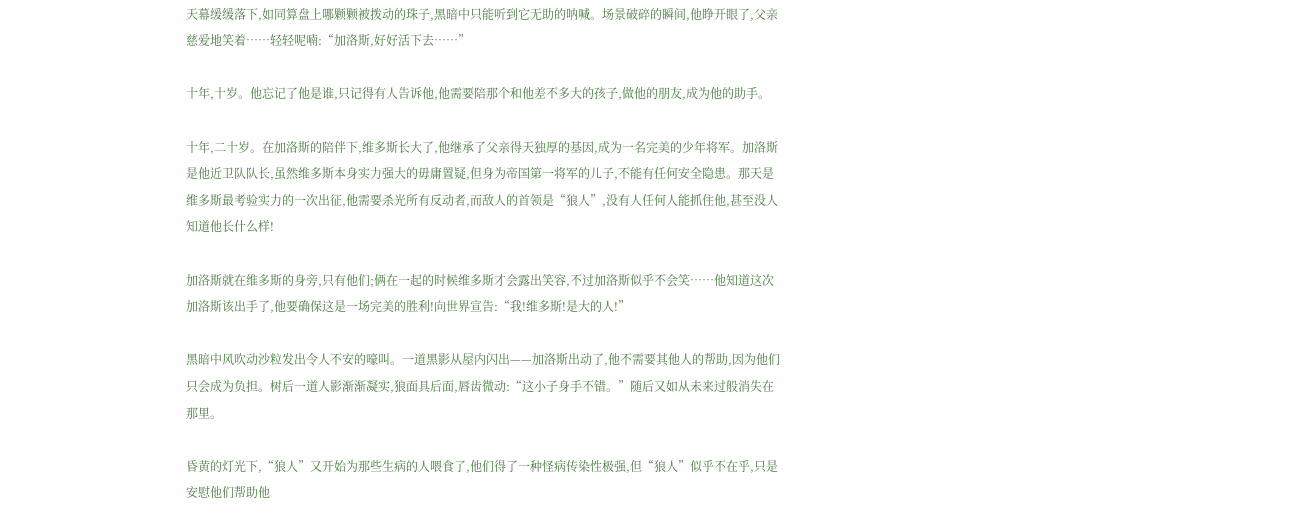天幕缓缓落下,如同算盘上哪颗颗被拨动的珠子,黑暗中只能听到它无助的呐喊。场景破碎的瞬间,他睁开眼了,父亲慈爱地笑着……轻轻呢喃:“加洛斯,好好活下去……”

十年,十岁。他忘记了他是谁,只记得有人告诉他,他需要陪那个和他差不多大的孩子,做他的朋友,成为他的助手。

十年,二十岁。在加洛斯的陪伴下,维多斯长大了,他继承了父亲得天独厚的基因,成为一名完美的少年将军。加洛斯是他近卫队队长,虽然维多斯本身实力强大的毋庸置疑,但身为帝国第一将军的儿子,不能有任何安全隐患。那天是维多斯最考验实力的一次出征,他需要杀光所有反动者,而敌人的首领是“狼人”,没有人任何人能抓住他,甚至没人知道他长什么样!

加洛斯就在维多斯的身旁,只有他们;俩在一起的时候维多斯才会露出笑容,不过加洛斯似乎不会笑……他知道这次加洛斯该出手了,他要确保这是一场完美的胜利!向世界宣告:“我!维多斯!是大的人!”

黑暗中风吹动沙粒发出令人不安的嚎叫。一道黑影从屋内闪出——加洛斯出动了,他不需要其他人的帮助,因为他们只会成为负担。树后一道人影渐渐凝实,狼面具后面,唇齿微动:“这小子身手不错。”随后又如从未来过般消失在那里。

昏黄的灯光下,“狼人”又开始为那些生病的人喂食了,他们得了一种怪病传染性极强,但“狼人”似乎不在乎,只是安慰他们帮助他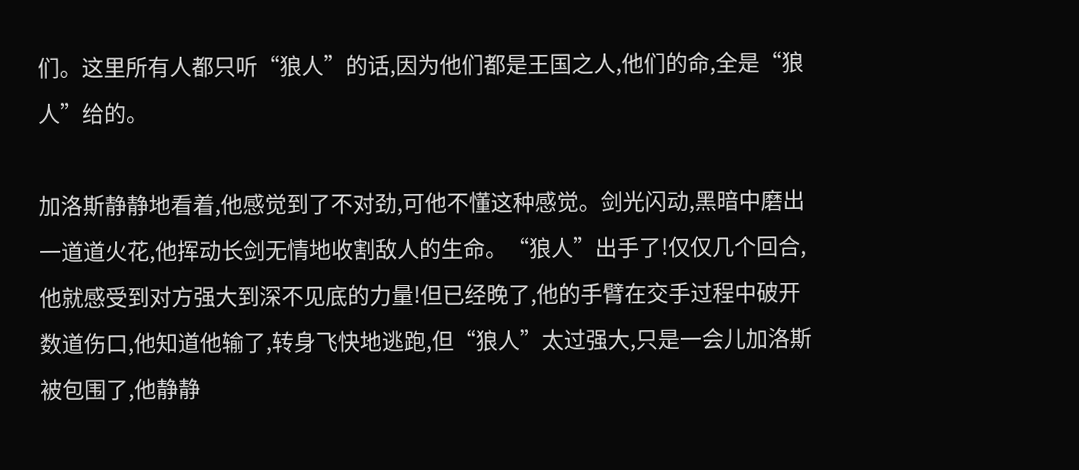们。这里所有人都只听“狼人”的话,因为他们都是王国之人,他们的命,全是“狼人”给的。

加洛斯静静地看着,他感觉到了不对劲,可他不懂这种感觉。剑光闪动,黑暗中磨出一道道火花,他挥动长剑无情地收割敌人的生命。“狼人”出手了!仅仅几个回合,他就感受到对方强大到深不见底的力量!但已经晚了,他的手臂在交手过程中破开数道伤口,他知道他输了,转身飞快地逃跑,但“狼人”太过强大,只是一会儿加洛斯被包围了,他静静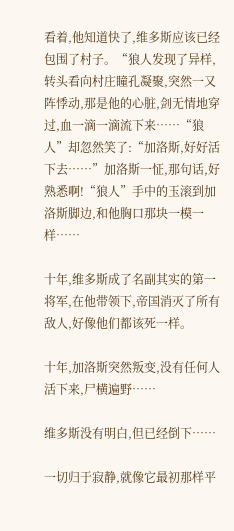看着,他知道快了,维多斯应该已经包围了村子。“狼人发现了异样,转头看向村庄瞳孔凝聚,突然一又阵悸动,那是他的心脏,剑无情地穿过,血一滴一滴流下来……“狼人”却忽然笑了:“加洛斯,好好活下去……”加洛斯一怔,那句话,好熟悉啊!“狼人”手中的玉滚到加洛斯脚边,和他胸口那块一模一样……

十年,维多斯成了名副其实的第一将军,在他带领下,帝国消灭了所有敌人,好像他们都该死一样。

十年,加洛斯突然叛变,没有任何人活下来,尸横遍野……

维多斯没有明白,但已经倒下……

一切归于寂静,就像它最初那样平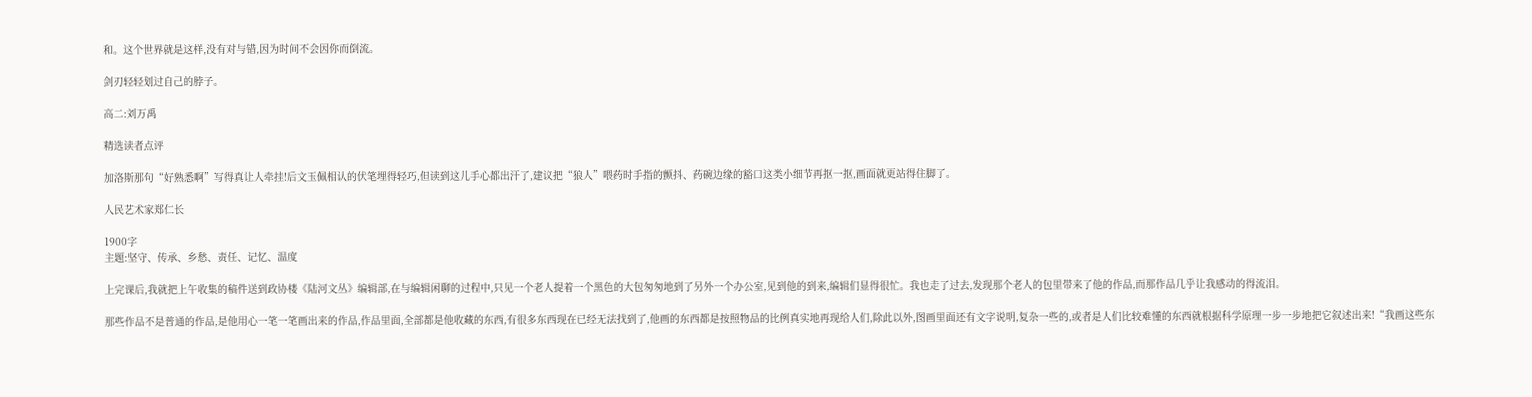和。这个世界就是这样,没有对与错,因为时间不会因你而倒流。

剑刃轻轻划过自己的脖子。

高二:刘万禹

精选读者点评

加洛斯那句“好熟悉啊”写得真让人牵挂!后文玉佩相认的伏笔埋得轻巧,但读到这儿手心都出汗了,建议把“狼人”喂药时手指的颤抖、药碗边缘的豁口这类小细节再抠一抠,画面就更站得住脚了。

人民艺术家郑仁长

1900字
主题:坚守、传承、乡愁、责任、记忆、温度

上完课后,我就把上午收集的稿件送到政协楼《陆河文丛》编辑部,在与编辑闲聊的过程中,只见一个老人提着一个黑色的大包匆匆地到了另外一个办公室,见到他的到来,编辑们显得很忙。我也走了过去,发现那个老人的包里带来了他的作品,而那作品几乎让我感动的得流泪。

那些作品不是普通的作品,是他用心一笔一笔画出来的作品,作品里面,全部都是他收藏的东西,有很多东西现在已经无法找到了,他画的东西都是按照物品的比例真实地再现给人们,除此以外,图画里面还有文字说明,复杂一些的,或者是人们比较难懂的东西就根据科学原理一步一步地把它叙述出来!“我画这些东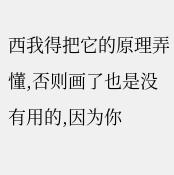西我得把它的原理弄懂,否则画了也是没有用的,因为你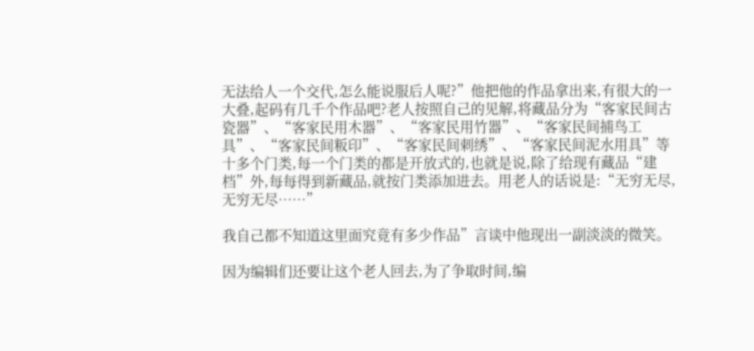无法给人一个交代,怎么能说服后人呢?”他把他的作品拿出来,有很大的一大叠,起码有几千个作品吧?老人按照自己的见解,将藏品分为“客家民间古瓷器”、“客家民用木器”、“客家民用竹器”、“客家民间捕鸟工具”、“客家民间粄印”、“客家民间刺绣”、“客家民间泥水用具”等十多个门类,每一个门类的都是开放式的,也就是说,除了给现有藏品“建档”外,每每得到新藏品,就按门类添加进去。用老人的话说是:“无穷无尽,无穷无尽……”

我自己都不知道这里面究竟有多少作品”言谈中他现出一副淡淡的微笑。

因为编辑们还要让这个老人回去,为了争取时间,编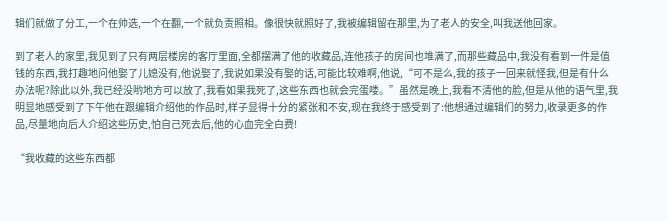辑们就做了分工,一个在帅选,一个在翻,一个就负责照相。像很快就照好了,我被编辑留在那里,为了老人的安全,叫我送他回家。

到了老人的家里,我见到了只有两层楼房的客厅里面,全都摆满了他的收藏品,连他孩子的房间也堆满了,而那些藏品中,我没有看到一件是值钱的东西,我打趣地问他娶了儿媳没有,他说娶了,我说如果没有娶的话,可能比较难啊,他说,“可不是么,我的孩子一回来就怪我,但是有什么办法呢?除此以外,我已经没哟地方可以放了,我看如果我死了,这些东西也就会完蛋喽。”虽然是晚上,我看不清他的脸,但是从他的语气里,我明显地感受到了下午他在跟编辑介绍他的作品时,样子显得十分的紧张和不安,现在我终于感受到了:他想通过编辑们的努力,收录更多的作品,尽量地向后人介绍这些历史,怕自己死去后,他的心血完全白费!

“我收藏的这些东西都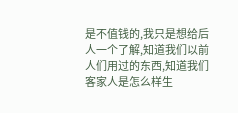是不值钱的,我只是想给后人一个了解,知道我们以前人们用过的东西,知道我们客家人是怎么样生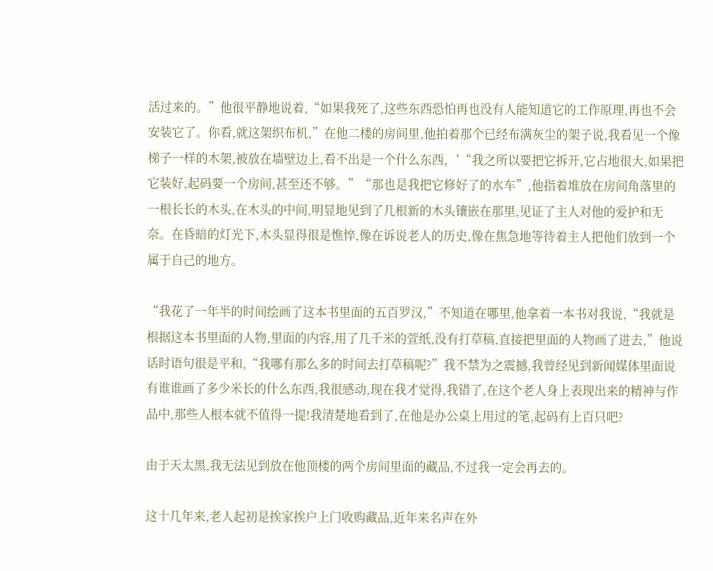活过来的。”他很平静地说着,“如果我死了,这些东西恐怕再也没有人能知道它的工作原理,再也不会安装它了。你看,就这架织布机,”在他二楼的房间里,他拍着那个已经布满灰尘的架子说,我看见一个像梯子一样的木架,被放在墙壁边上,看不出是一个什么东西,‘“我之所以要把它拆开,它占地很大,如果把它装好,起码要一个房间,甚至还不够。”“那也是我把它修好了的水车”,他指着堆放在房间角落里的一根长长的木头,在木头的中间,明显地见到了几根新的木头镶嵌在那里,见证了主人对他的爱护和无奈。在昏暗的灯光下,木头显得很是憔悴,像在诉说老人的历史,像在焦急地等待着主人把他们放到一个属于自己的地方。

“我花了一年半的时间绘画了这本书里面的五百罗汉,”不知道在哪里,他拿着一本书对我说,“我就是根据这本书里面的人物,里面的内容,用了几千米的萱纸,没有打草稿,直接把里面的人物画了进去,”他说话时语句很是平和,“我哪有那么多的时间去打草稿呢?”我不禁为之震撼,我曾经见到新闻媒体里面说有谁谁画了多少米长的什么东西,我很感动,现在我才觉得,我错了,在这个老人身上表现出来的精神与作品中,那些人根本就不值得一提!我清楚地看到了,在他是办公桌上用过的笔,起码有上百只吧?

由于天太黑,我无法见到放在他顶楼的两个房间里面的藏品,不过我一定会再去的。

这十几年来,老人起初是挨家挨户上门收购藏品,近年来名声在外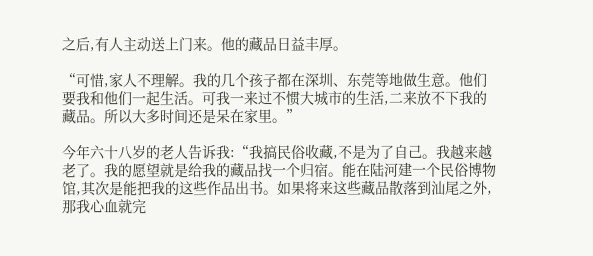之后,有人主动送上门来。他的藏品日益丰厚。

“可惜,家人不理解。我的几个孩子都在深圳、东莞等地做生意。他们要我和他们一起生活。可我一来过不惯大城市的生活,二来放不下我的藏品。所以大多时间还是呆在家里。”

今年六十八岁的老人告诉我:“我搞民俗收藏,不是为了自己。我越来越老了。我的愿望就是给我的藏品找一个归宿。能在陆河建一个民俗博物馆,其次是能把我的这些作品出书。如果将来这些藏品散落到汕尾之外,那我心血就完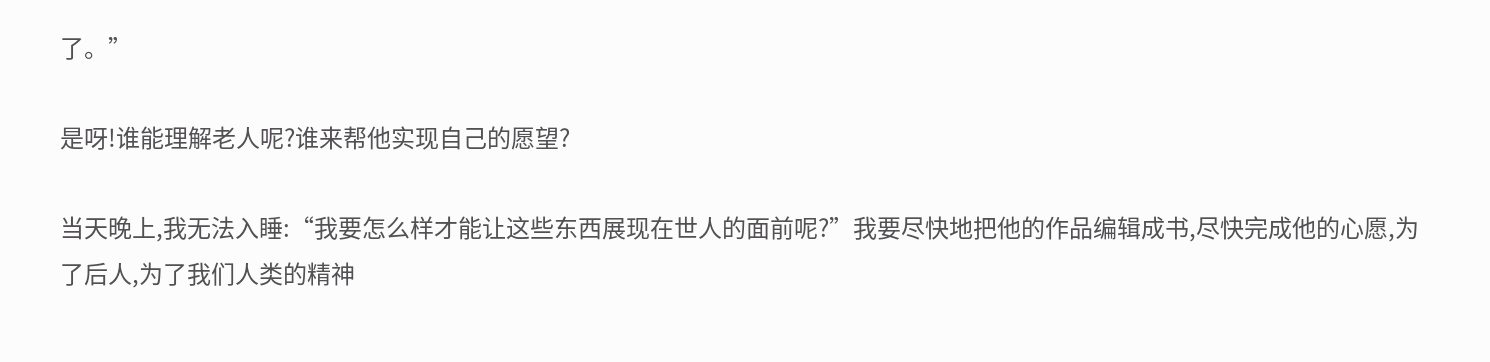了。”

是呀!谁能理解老人呢?谁来帮他实现自己的愿望?

当天晚上,我无法入睡:“我要怎么样才能让这些东西展现在世人的面前呢?”我要尽快地把他的作品编辑成书,尽快完成他的心愿,为了后人,为了我们人类的精神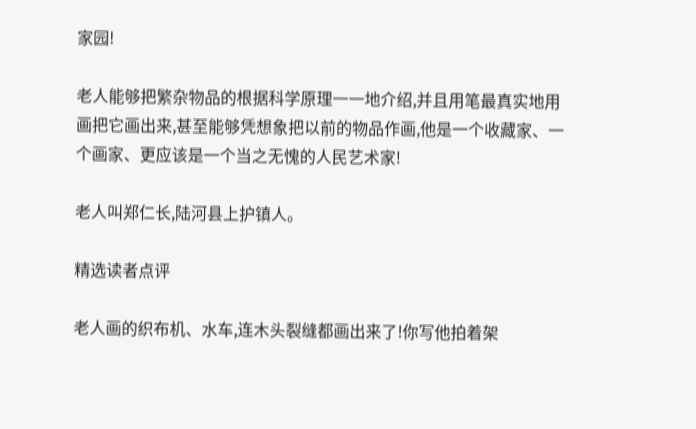家园!

老人能够把繁杂物品的根据科学原理一一地介绍,并且用笔最真实地用画把它画出来,甚至能够凭想象把以前的物品作画,他是一个收藏家、一个画家、更应该是一个当之无愧的人民艺术家!

老人叫郑仁长,陆河县上护镇人。

精选读者点评

老人画的织布机、水车,连木头裂缝都画出来了!你写他拍着架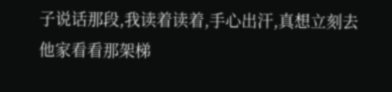子说话那段,我读着读着,手心出汗,真想立刻去他家看看那架梯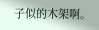子似的木架啊。